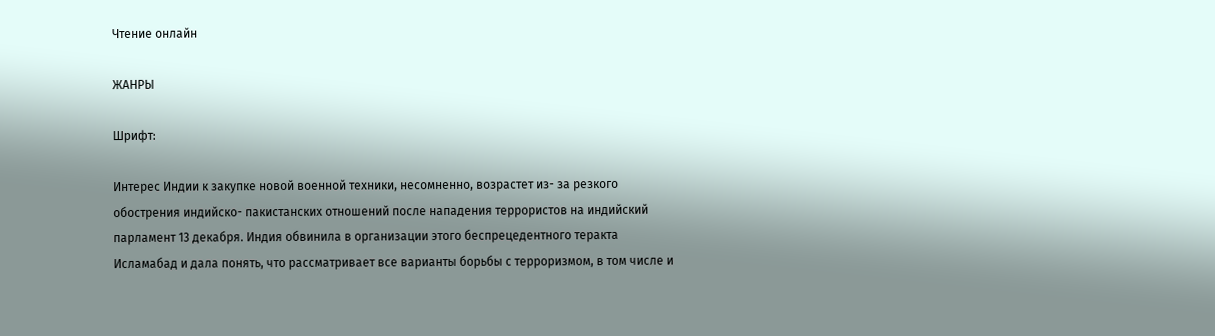Чтение онлайн

ЖАНРЫ

Шрифт:

Интерес Индии к закупке новой военной техники, несомненно, возрастет из- за резкого обострения индийско- пакистанских отношений после нападения террористов на индийский парламент 13 декабря. Индия обвинила в организации этого беспрецедентного теракта Исламабад и дала понять, что рассматривает все варианты борьбы с терроризмом, в том числе и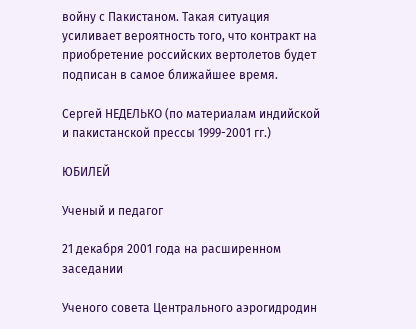войну с Пакистаном. Такая ситуация усиливает вероятность того, что контракт на приобретение российских вертолетов будет подписан в самое ближайшее время.

Сергей НЕДЕЛЬКО (по материалам индийской и пакистанской прессы 1999-2001 гг.)

ЮБИЛЕЙ

Ученый и педагог

21 декабря 2001 года на расширенном заседании

Ученого совета Центрального аэрогидродин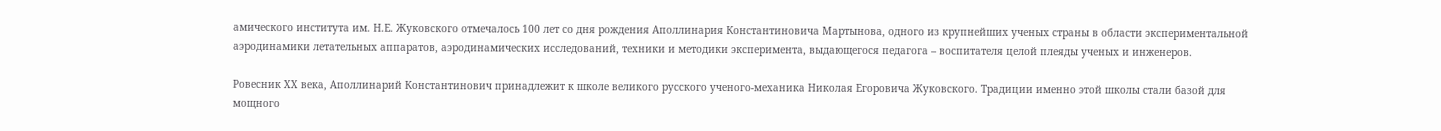амического института им. Н.Е. Жуковского отмечалось 100 лет со дня рождения Аполлинария Константиновича Мартынова, одного из крупнейших ученых страны в области экспериментальной аэродинамики летательных аппаратов, аэродинамических исследований, техники и методики эксперимента, выдающегося педагога – воспитателя целой плеяды ученых и инженеров.

Ровесник XX века, Аполлинарий Константинович принадлежит к школе великого русского ученого-механика Николая Егоровича Жуковского. Традиции именно этой школы стали базой для мощного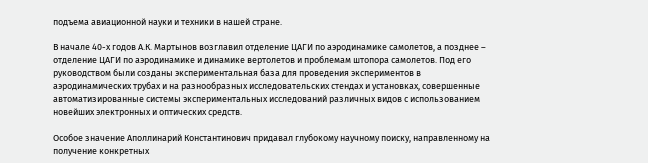подъема авиационной науки и техники в нашей стране.

В начале 40-х годов А.К. Мартынов возглавил отделение ЦАГИ по аэродинамике самолетов, а позднее – отделение ЦАГИ по аэродинамике и динамике вертолетов и проблемам штопора самолетов. Под его руководством были созданы экспериментальная база для проведения экспериментов в аэродинамических трубах и на разнообразных исследовательских стендах и установках, совершенные автоматизированные системы экспериментальных исследований различных видов с использованием новейших электронных и оптических средств.

Особое значение Аполлинарий Константинович придавал глубокому научному поиску, направленному на получение конкретных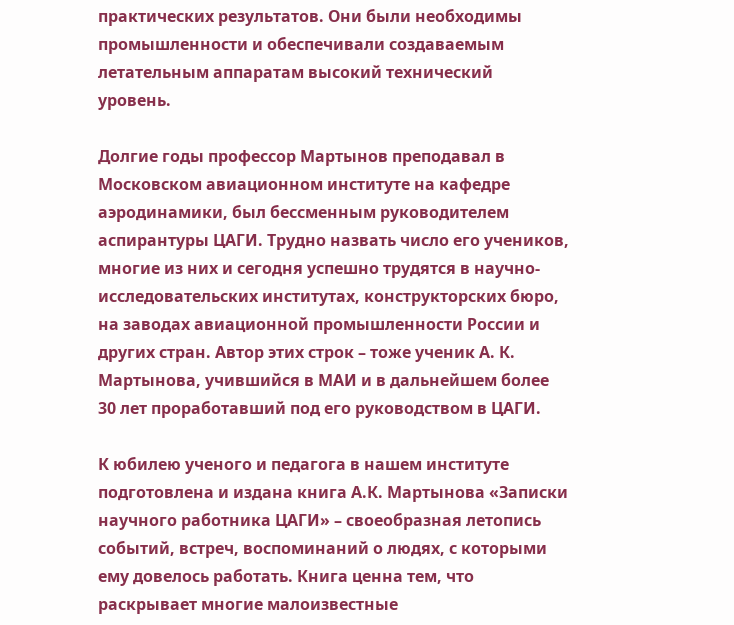практических результатов. Они были необходимы промышленности и обеспечивали создаваемым летательным аппаратам высокий технический уровень.

Долгие годы профессор Мартынов преподавал в Московском авиационном институте на кафедре аэродинамики, был бессменным руководителем аспирантуры ЦАГИ. Трудно назвать число его учеников, многие из них и сегодня успешно трудятся в научно-исследовательских институтах, конструкторских бюро, на заводах авиационной промышленности России и других стран. Автор этих строк – тоже ученик А. К. Мартынова, учившийся в МАИ и в дальнейшем более 30 лет проработавший под его руководством в ЦАГИ.

К юбилею ученого и педагога в нашем институте подготовлена и издана книга А.К. Мартынова «Записки научного работника ЦАГИ» – своеобразная летопись событий, встреч, воспоминаний о людях, с которыми ему довелось работать. Книга ценна тем, что раскрывает многие малоизвестные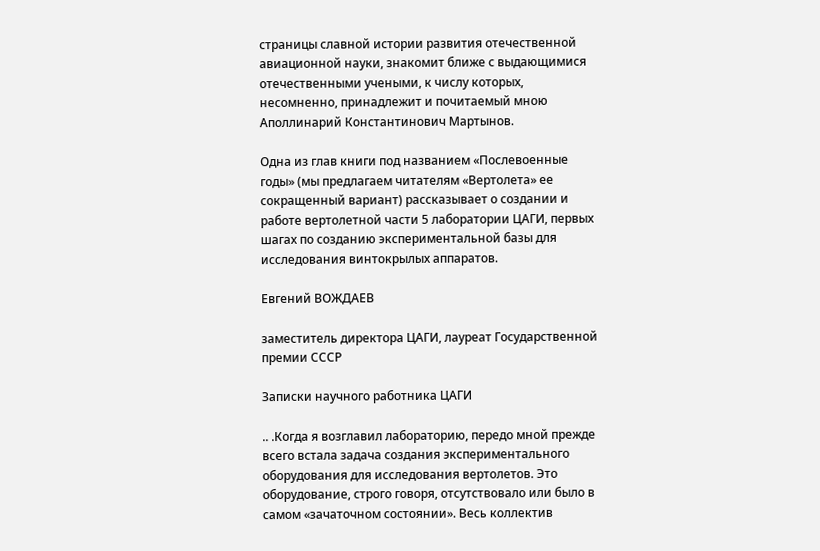страницы славной истории развития отечественной авиационной науки, знакомит ближе с выдающимися отечественными учеными, к числу которых, несомненно, принадлежит и почитаемый мною Аполлинарий Константинович Мартынов.

Одна из глав книги под названием «Послевоенные годы» (мы предлагаем читателям «Вертолета» ее сокращенный вариант) рассказывает о создании и работе вертолетной части 5 лаборатории ЦАГИ, первых шагах по созданию экспериментальной базы для исследования винтокрылых аппаратов.

Евгений ВОЖДАЕВ

заместитель директора ЦАГИ, лауреат Государственной премии СССР

Записки научного работника ЦАГИ

.. .Когда я возглавил лабораторию, передо мной прежде всего встала задача создания экспериментального оборудования для исследования вертолетов. Это оборудование, строго говоря, отсутствовало или было в самом «зачаточном состоянии». Весь коллектив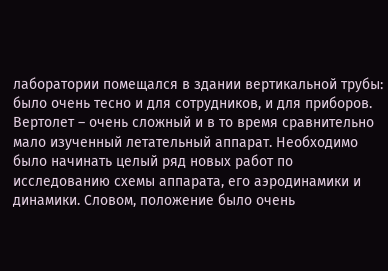лаборатории помещался в здании вертикальной трубы: было очень тесно и для сотрудников, и для приборов. Вертолет – очень сложный и в то время сравнительно мало изученный летательный аппарат. Необходимо было начинать целый ряд новых работ по исследованию схемы аппарата, его аэродинамики и динамики. Словом, положение было очень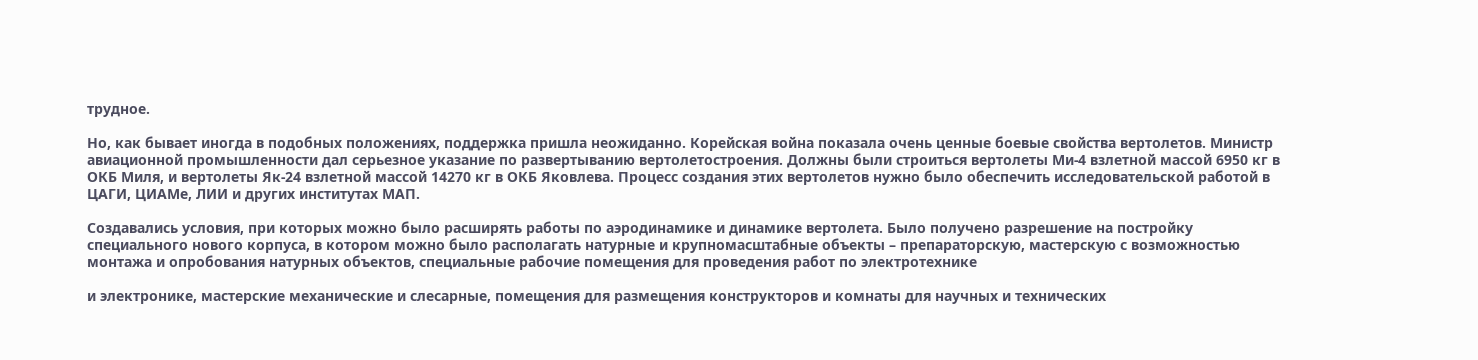трудное.

Но, как бывает иногда в подобных положениях, поддержка пришла неожиданно. Корейская война показала очень ценные боевые свойства вертолетов. Министр авиационной промышленности дал серьезное указание по развертыванию вертолетостроения. Должны были строиться вертолеты Ми-4 взлетной массой 6950 кг в ОКБ Миля, и вертолеты Як-24 взлетной массой 14270 кг в ОКБ Яковлева. Процесс создания этих вертолетов нужно было обеспечить исследовательской работой в ЦАГИ, ЦИАМе, ЛИИ и других институтах МАП.

Создавались условия, при которых можно было расширять работы по аэродинамике и динамике вертолета. Было получено разрешение на постройку специального нового корпуса, в котором можно было располагать натурные и крупномасштабные объекты – препараторскую, мастерскую с возможностью монтажа и опробования натурных объектов, специальные рабочие помещения для проведения работ по электротехнике

и электронике, мастерские механические и слесарные, помещения для размещения конструкторов и комнаты для научных и технических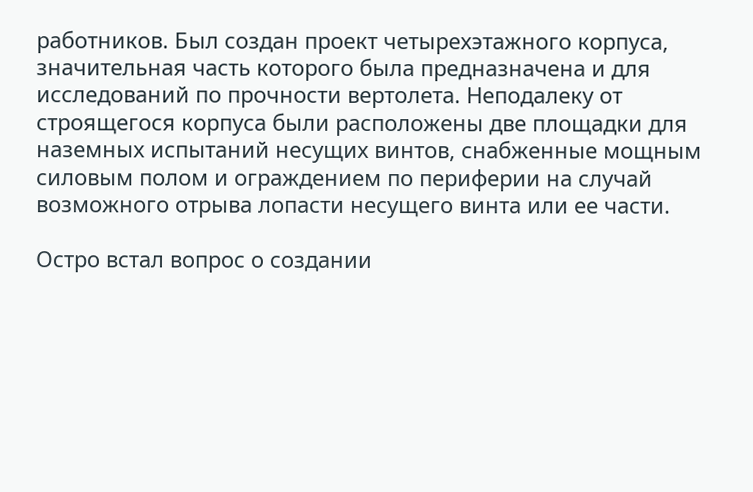работников. Был создан проект четырехэтажного корпуса, значительная часть которого была предназначена и для исследований по прочности вертолета. Неподалеку от строящегося корпуса были расположены две площадки для наземных испытаний несущих винтов, снабженные мощным силовым полом и ограждением по периферии на случай возможного отрыва лопасти несущего винта или ее части.

Остро встал вопрос о создании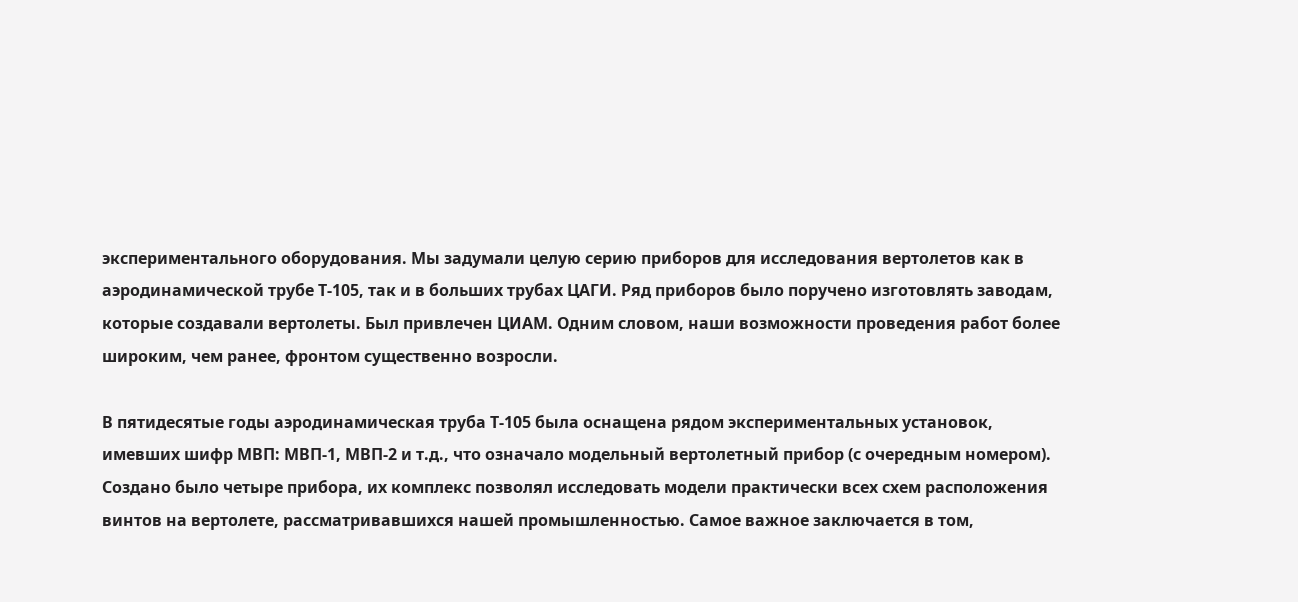экспериментального оборудования. Мы задумали целую серию приборов для исследования вертолетов как в аэродинамической трубе Т-105, так и в больших трубах ЦАГИ. Ряд приборов было поручено изготовлять заводам, которые создавали вертолеты. Был привлечен ЦИАМ. Одним словом, наши возможности проведения работ более широким, чем ранее, фронтом существенно возросли.

В пятидесятые годы аэродинамическая труба Т-105 была оснащена рядом экспериментальных установок, имевших шифр МВП: МВП-1, МВП-2 и т.д., что означало модельный вертолетный прибор (с очередным номером). Создано было четыре прибора, их комплекс позволял исследовать модели практически всех схем расположения винтов на вертолете, рассматривавшихся нашей промышленностью. Самое важное заключается в том,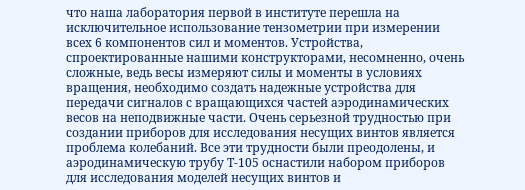что наша лаборатория первой в институте перешла на исключительное использование тензометрии при измерении всех 6 компонентов сил и моментов. Устройства, спроектированные нашими конструкторами, несомненно, очень сложные, ведь весы измеряют силы и моменты в условиях вращения, необходимо создать надежные устройства для передачи сигналов с вращающихся частей аэродинамических весов на неподвижные части. Очень серьезной трудностью при создании приборов для исследования несущих винтов является проблема колебаний. Все эти трудности были преодолены, и аэродинамическую трубу Т-105 оснастили набором приборов для исследования моделей несущих винтов и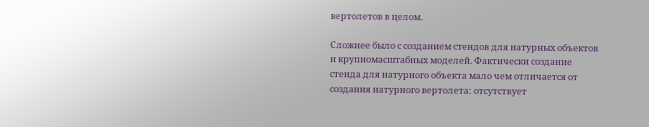вертолетов в целом.

Сложнее было с созданием стендов для натурных объектов и крупномасштабных моделей. Фактически создание стенда для натурного объекта мало чем отличается от создания натурного вертолета: отсутствует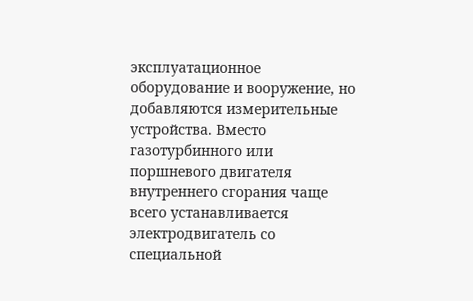эксплуатационное оборудование и вооружение, но добавляются измерительные устройства. Вместо газотурбинного или поршневого двигателя внутреннего сгорания чаще всего устанавливается электродвигатель со специальной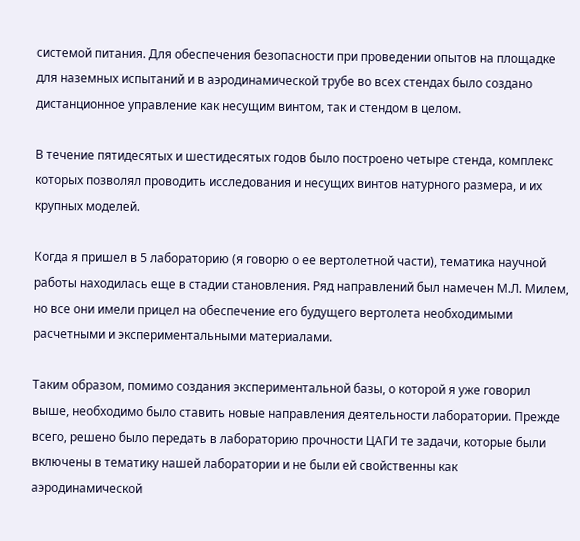системой питания. Для обеспечения безопасности при проведении опытов на площадке для наземных испытаний и в аэродинамической трубе во всех стендах было создано дистанционное управление как несущим винтом, так и стендом в целом.

В течение пятидесятых и шестидесятых годов было построено четыре стенда, комплекс которых позволял проводить исследования и несущих винтов натурного размера, и их крупных моделей.

Когда я пришел в 5 лабораторию (я говорю о ее вертолетной части), тематика научной работы находилась еще в стадии становления. Ряд направлений был намечен М.Л. Милем, но все они имели прицел на обеспечение его будущего вертолета необходимыми расчетными и экспериментальными материалами.

Таким образом, помимо создания экспериментальной базы, о которой я уже говорил выше, необходимо было ставить новые направления деятельности лаборатории. Прежде всего, решено было передать в лабораторию прочности ЦАГИ те задачи, которые были включены в тематику нашей лаборатории и не были ей свойственны как аэродинамической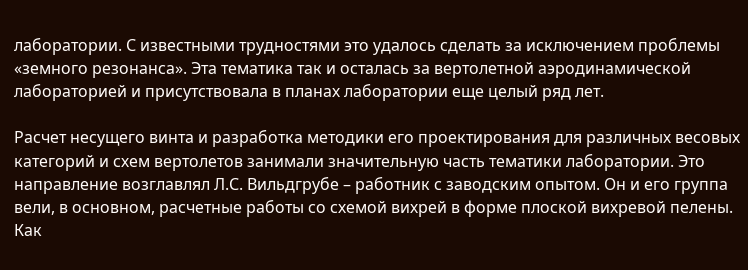лаборатории. С известными трудностями это удалось сделать за исключением проблемы «земного резонанса». Эта тематика так и осталась за вертолетной аэродинамической лабораторией и присутствовала в планах лаборатории еще целый ряд лет.

Расчет несущего винта и разработка методики его проектирования для различных весовых категорий и схем вертолетов занимали значительную часть тематики лаборатории. Это направление возглавлял Л.С. Вильдгрубе – работник с заводским опытом. Он и его группа вели, в основном, расчетные работы со схемой вихрей в форме плоской вихревой пелены. Как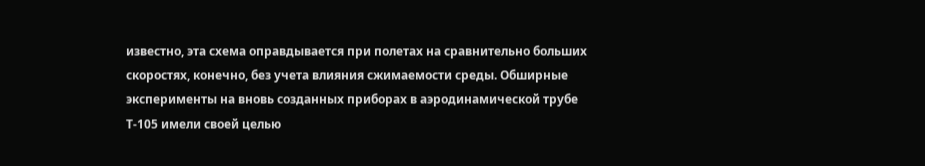известно, эта схема оправдывается при полетах на сравнительно больших скоростях, конечно, без учета влияния сжимаемости среды. Обширные эксперименты на вновь созданных приборах в аэродинамической трубе Т-105 имели своей целью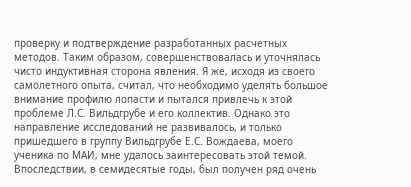проверку и подтверждение разработанных расчетных методов. Таким образом, совершенствовалась и уточнялась чисто индуктивная сторона явления. Я же, исходя из своего самолетного опыта, считал, что необходимо уделять большое внимание профилю лопасти и пытался привлечь к этой проблеме Л.С. Вильдгрубе и его коллектив. Однако это направление исследований не развивалось, и только пришедшего в группу Вильдгрубе Е.С. Вождаева, моего ученика по МАИ, мне удалось заинтересовать этой темой. Впоследствии, в семидесятые годы, был получен ряд очень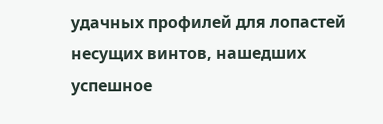удачных профилей для лопастей несущих винтов, нашедших успешное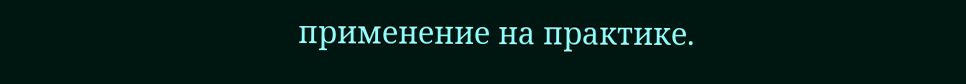применение на практике.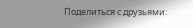Поделиться с друзьями: